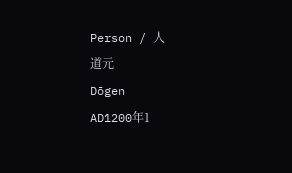Person / 人
道元
Dōgen
AD1200年1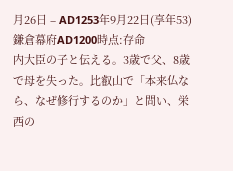月26日 – AD1253年9月22日(享年53)
鎌倉幕府AD1200時点:存命
内大臣の子と伝える。3歳で父、8歳で母を失った。比叡山で「本来仏なら、なぜ修行するのか」と問い、栄西の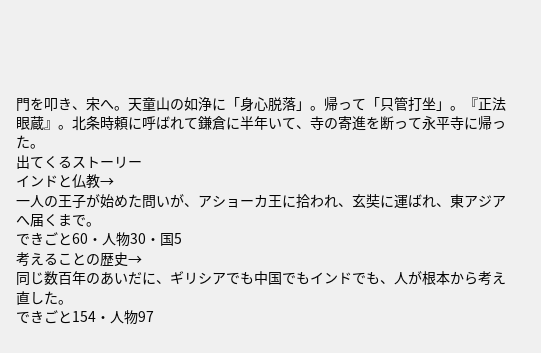門を叩き、宋へ。天童山の如浄に「身心脱落」。帰って「只管打坐」。『正法眼蔵』。北条時頼に呼ばれて鎌倉に半年いて、寺の寄進を断って永平寺に帰った。
出てくるストーリー
インドと仏教→
一人の王子が始めた問いが、アショーカ王に拾われ、玄奘に運ばれ、東アジアへ届くまで。
できごと60・人物30・国5
考えることの歴史→
同じ数百年のあいだに、ギリシアでも中国でもインドでも、人が根本から考え直した。
できごと154・人物97